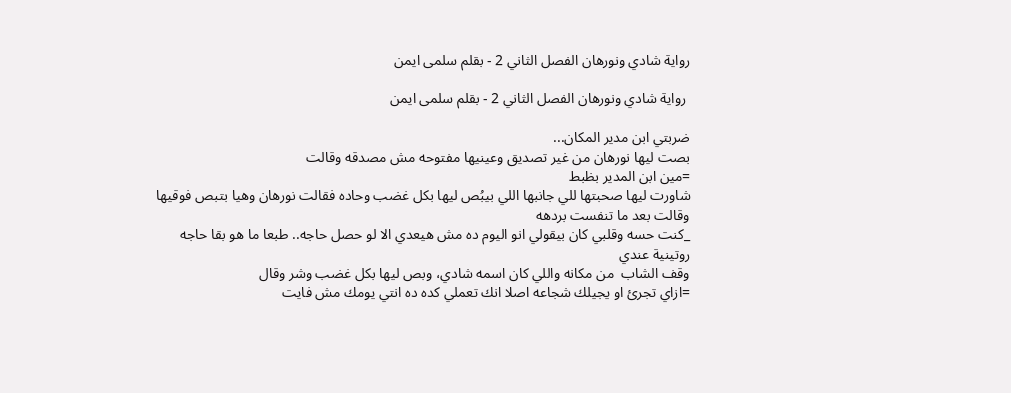رواية شادي ونورهان الفصل الثاني 2 - بقلم سلمى ايمن

 رواية شادي ونورهان الفصل الثاني 2 - بقلم سلمى ايمن

ضربتي ابن مدير المكان...
بصت ليها نورهان من غير تصديق وعينيها مفتوحه مش مصدقه وقالت
=مين ابن المدير بظبط
شاورت ليها صحبتها للي جانبها اللي بيبُص ليها بكل غضب وحاده فقالت نورهان وهيا بتبص فوقيها وقالت بعد ما تنفست بردهه
_كنت حسه وقلبي كان بيقولي انو اليوم ده مش هيعدي الا لو حصل حاجه.. طبعا ما هو بقا حاجه روتينية عندي
وقف الشاب  من مكانه واللي كان اسمه شادي، وبص ليها بكل غضب وشر وقال
=ازاي تجرئ او يجيلك شجاعه اصلا انك تعملي كده ده انتي يومك مش فايت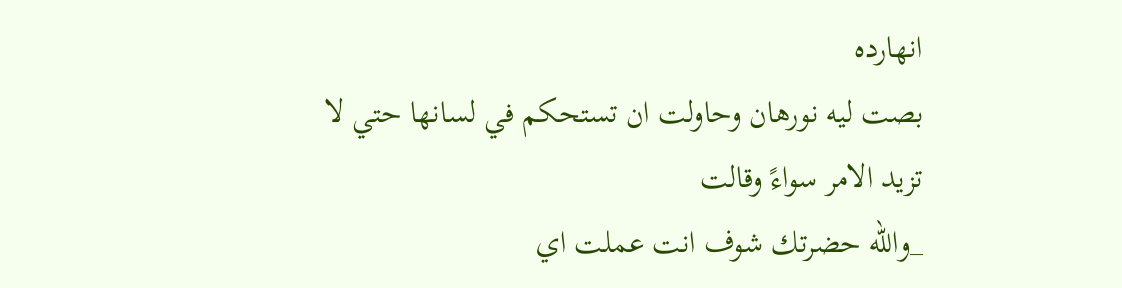انهارده
بصت ليه نورهان وحاولت ان تستحكم في لسانها حتي لا تزيد الامر سواءً وقالت
_والله حضرتك شوف انت عملت اي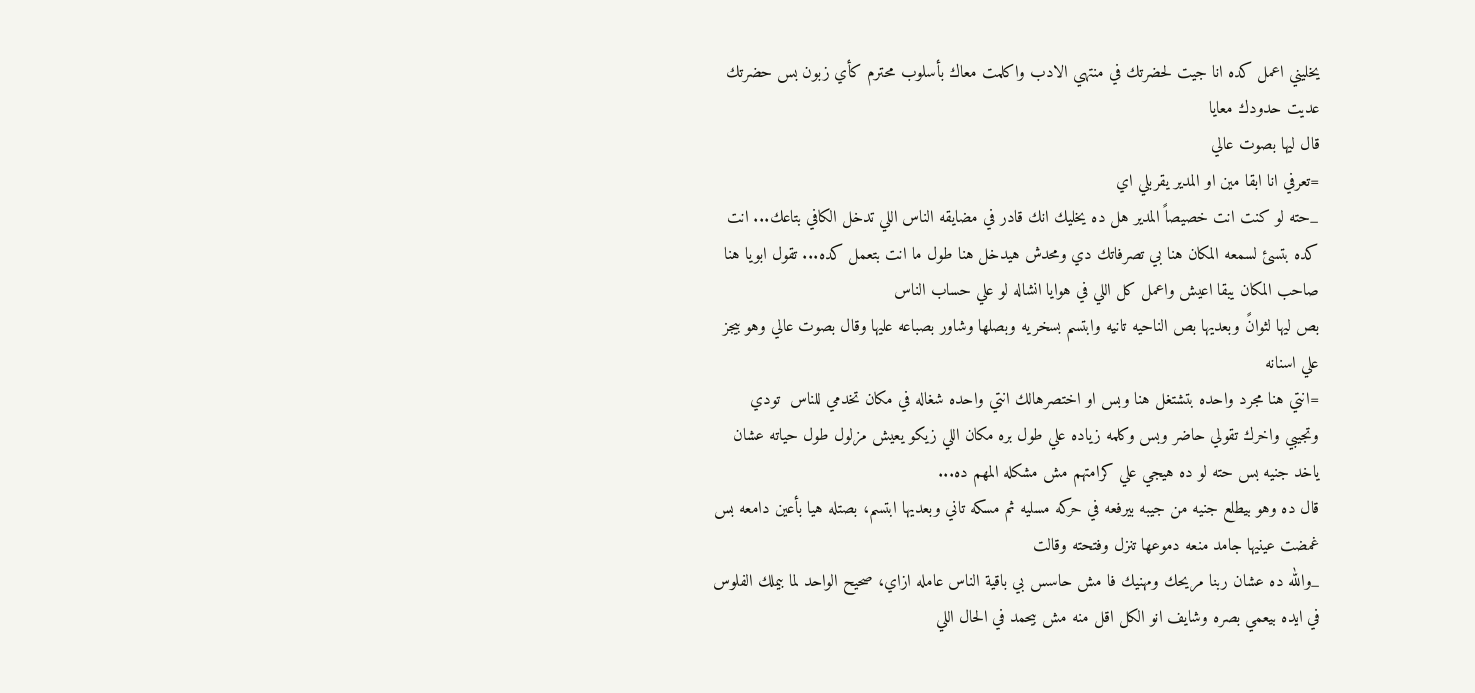يخليني اعمل كده انا جيت لحضرتك في منتهي الادب واكلمت معاك بأسلوب محترم كأي زبون بس حضرتك عديت حدودك معايا
قال ليها بصوت عالي
=تعرفي انا ابقا مين او المدير يقربلي اي
_حته لو كنت انت خصيصاً المدير هل ده يخليك انك قادر في مضايقه الناس اللي تدخل الكافي بتاعك... انت كده بتسئ لسمعه المكان هنا بي تصرفاتك دي ومحدش هيدخل هنا طول ما انت بتعمل كده... تقول ابويا هنا صاحب المكان يبقا اعيش واعمل كل اللي في هوايا انشاله لو علي حساب الناس
بص ليها لثوانً وبعديها بص الناحيه تانيه وابتسم بسخريه وبصلها وشاور بصباعه عليها وقال بصوت عالي وهو بيجز علي اسنانه
=انتي هنا مجرد واحده بتشتغل هنا وبس او اختصرهالك انتي واحده شغاله في مكان تخدمي للناس  تودي وتجيبي واخرك تقولي حاضر وبس وكلمه زياده علي طول بره مكان اللي زيكو يعيش مزلول طول حياته عشان ياخد جنيه بس حته لو ده هيجي علي كرامتهم مش مشكله المهم ده...
قال ده وهو بيطلع جنيه من جيبه بيرفعه في حركه مسليه ثم مسكه تاني وبعديها ابتسم، بصتله هيا بأعين دامعه بس غمضت عينيها جامد منعه دموعها تنزل وفتحته وقالت
_والله ده عشان ربنا مريحك ومهنيك فا مش حاسس بي باقية الناس عامله ازاي، صحيح الواحد لما بيملك الفلوس في ايده بيعمي بصره وشايف انو الكل اقل منه مش بيحمد في الحال اللي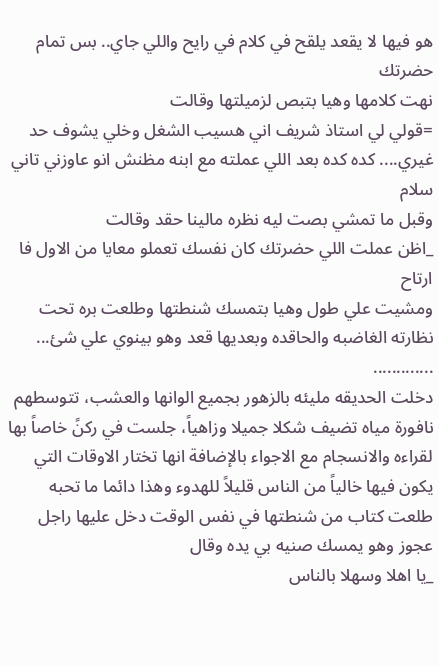هو فيها لا يقعد يلقح في كلام في رايح واللي جاي.. بس تمام حضرتك
نهت كلامها وهيا بتبص لزميلتها وقالت
=قولي لي استاذ شريف اني هسيب الشغل وخلي يشوف حد غيري.... كده كده بعد اللي عملته مع ابنه مظنش انو عاوزني تاني سلام
وقبل ما تمشي بصت ليه نظره مالينا حقد وقالت
_اظن عملت اللي حضرتك كان نفسك تعملو معايا من الاول فا ارتاح
ومشيت علي طول وهيا بتمسك شنطتها وطلعت بره تحت نظارته الغاضبه والحاقده وبعديها قعد وهو بينوي علي شئ...
.............
دخلت الحديقه مليئه بالزهور بجميع الوانها والعشب، تتوسطهم نافورة مياه تضيف شكلا جميلا وزاهياً، جلست في ركنً خاصاً بها لقراءه والانسجام مع الاجواء بالإضافة انها تختار الاوقات التي يكون فيها خالياً من الناس قليلاً للهدوء وهذا دائما ما تحبه
طلعت كتاب من شنطتها في نفس الوقت دخل عليها راجل عجوز وهو يمسك صنيه بي يده وقال
_يا اهلا وسهلا بالناس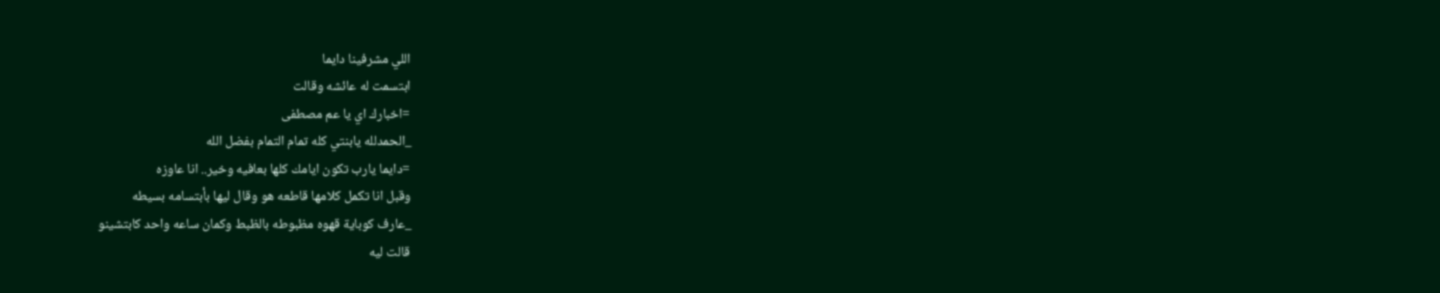اللي مشرفينا دايما
ابتسمت له عائشه وقالت
=اخبارك اي يا عم مصطفى
_الحمدلله يابنتي كله تمام التمام بفضل الله
=دايما يارب تكون ايامك كلها بعافيه وخير.. انا عاوزه
وقبل انا تكمل كلامها قاطعه هو وقال ليها بأبتسامه بسيطه
_عارف كوباية قهوه مظبوطه بالظبط وكمان ساعه واحد كابتشينو
قالت ليه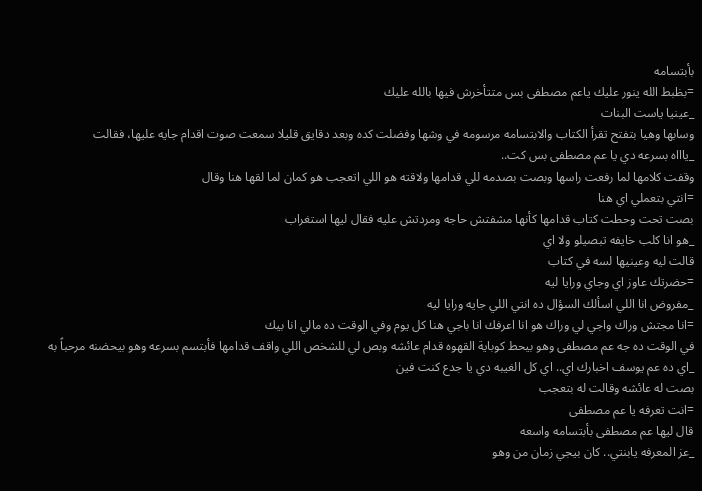بأبتسامه
=بظبط الله ينور عليك ياعم مصطفى بس متتأخرش فيها بالله عليك
_عينيا ياست البنات
وسابها وهيا بتفتح تقرأ الكتاب والابتسامه مرسومه في وشها وفضلت كده وبعد دقايق قليلا سمعت صوت اقدام جايه عليها، فقالت
_ياااه بسرعه دي يا عم مصطفى بس كت..
وقفت كلامها لما رفعت راسها وبصت بصدمه للي قدامها ولاقته هو اللي اتعجب هو كمان لما لقها هنا وقال
=انتي بتعملي اي هنا
بصت تحت وحطت كتاب قدامها كأنها مشفتش حاجه ومردتش عليه فقال ليها استغراب
_هو انا كلب خايفه تبصيلو ولا اي
قالت ليه وعينيها لسه في كتاب
=حضرتك عاوز اي وجاي ورايا ليه
_مفروض انا اللي اسألك السؤال ده انتي اللي جايه ورايا ليه
=انا مجتش وراك واجي لي وراك هو انا اعرفك انا باجي هنا كل يوم وفي الوقت ده مالي انا بيك
في الوقت ده جه عم مصطفى وهو بيحط كوباية القهوه قدام عائشه وبص لي للشخص اللي واقف قدامها فأبتسم بسرعه وهو بيحضنه مرحباً به
_اي ده عم يوسف اخبارك اي.. اي كل الغيبه دي يا جدع كنت فين
بصت له عائشه وقالت له بتعجب
=انت تعرفه يا عم مصطفى
قال ليها عم مصطفى بأبتسامه واسعه
_عز المعرفه يابنتي.. كان بيجي زمان من وهو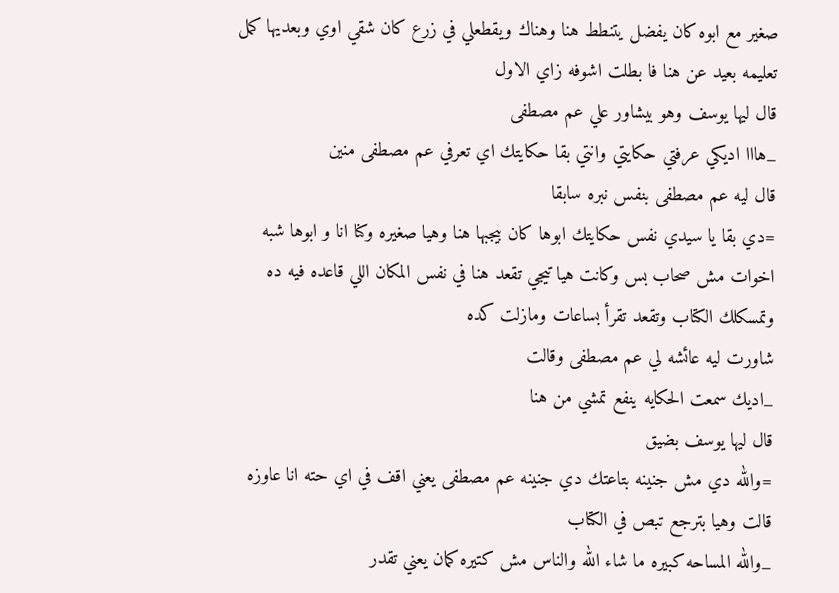صغير مع ابوه كان يفضل يتنطط هنا وهناك ويقطعلي في زرع كان شقي اوي وبعديها كمل تعليمه بعيد عن هنا فا بطلت اشوفه زاي الاول
قال ليها يوسف وهو بيشاور علي عم مصطفى
_هااا اديكي عرفتي حكايتي وانتي بقا حكايتك اي تعرفي عم مصطفى منين
قال ليه عم مصطفى بنفس نبره سابقا
=دي بقا يا سيدي نفس حكايتك ابوها كان بيجبها هنا وهيا صغيره وكنا انا و ابوها شبه اخوات مش صحاب بس وكانت هيا تيجي تقعد هنا في نفس المكان اللي قاعده فيه ده وتمسكلك الكتاب وتقعد تقرأ بساعات ومازلت كده
شاورت ليه عائشه لي عم مصطفى وقالت
_اديك سمعت الحكايه ينفع تمشي من هنا
قال ليها يوسف بضيق
=والله دي مش جنينه بتاعتك دي جنينه عم مصطفى يعني اقف في اي حته انا عاوزه
قالت وهيا بترجع تبص في الكتاب
_والله المساحه كبيره ما شاء الله والناس مش كتيره كمان يعني تقدر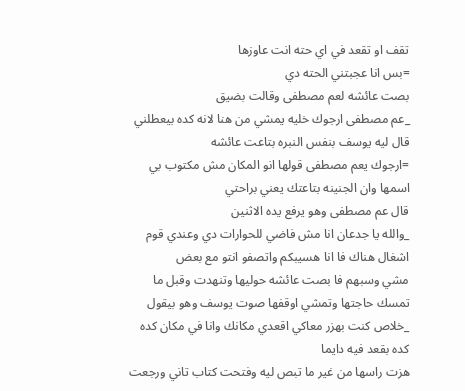تقف او تقعد في اي حته انت عاوزها
=بس انا عجبتني الحته دي
بصت عائشه لعم مصطفى وقالت بضيق
_عم مصطفى ارجوك خليه يمشي من هنا لانه كده بيعطلني
قال ليه يوسف بنفس النبره بتاعت عائشه
=ارجوك يعم مصطفى قولها انو المكان مش مكتوب بي اسمها وان الجنينه بتاعتك يعني براحتي
قال عم مصطفى وهو يرفع يده الاثنين
_والله يا جدعان انا مش فاضي للحوارات دي وعندي قوم اشغال هناك فا انا هسيبكم واتصفو انتو مع بعض
مشي وسبهم فا بصت عائشه حوليها وتنهدت وقبل ما تمسك حاجتها وتمشي اوقفها صوت يوسف وهو بيقول
_خلاص كنت بهزر معاكي اقعدي مكانك وانا في مكان كده كده بقعد فيه دايما
هزت راسها من غير ما تبص ليه وفتحت كتاب تاني ورجعت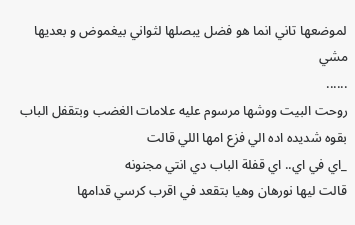لموضعها تاني انما هو فضل يبصلها لثواني بيغموض و بعديها مشي
......
روحت البيت ووشها مرسوم عليه علامات الغضب وبتقفل الباب بقوه شديده اده الي فزع امها اللي قالت
_اي في اي.. اي قفلة الباب دي انتي مجنونه
قالت ليها نورهان وهيا بتقعد في اقرب كرسي قدامها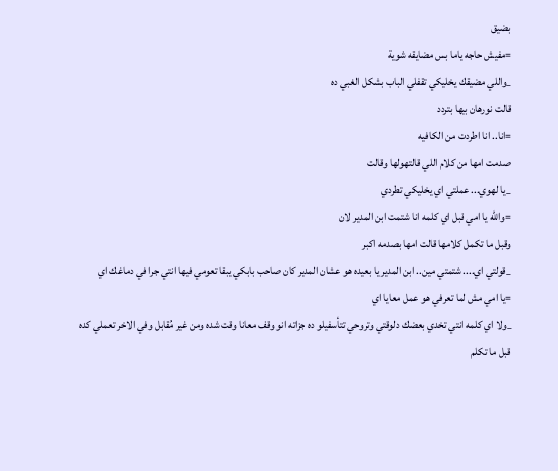بضيق
=مفيش حاجه ياما بس مضايقه شوية
_واللي مضيقك يخليكي تقفلي الباب بشكل الغبي ده
قالت نورهان بيها بتردد
=انا.. انا اطردت من الكافيه
صدمت امها من كلام اللي قالتهولها وقالت
_يا لهوي... عملتي اي يخليكي تطردي
=والله يا امي قبل اي كلمه انا شتمت ابن المدير لان
وقبل ما تكمل كلامها قالت امها بصدمه اكبر
_قولتي اي.... شتمتي مين.. ابن المدير يا بعيده هو عشان المدير كان صاحب بابكي يبقا تعومي فيها انتي جرا في دماغك اي
=يا امي مش لما تعرفي هو عمل معايا اي
_ولا اي كلمه انتي تخدي بعضك دلوقتي وتروحي تتأسفيلو ده جزاته انو وقف معانا وقت شده ومن غير مُقابل وفي الاخر تعملي كده
قبل ما تكلم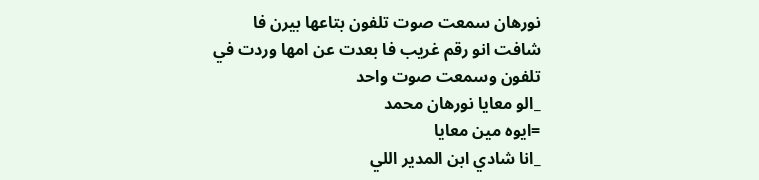نورهان سمعت صوت تلفون بتاعها بيرن فا شافت انو رقم غريب فا بعدت عن امها وردت في تلفون وسمعت صوت واحد
_الو معايا نورهان محمد
=ايوه مين معايا
_انا شادي ابن المدير اللي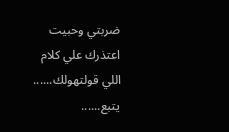ضربتي وحبيت اعتذرك علي كلام اللي قولتهولك......
يتبع......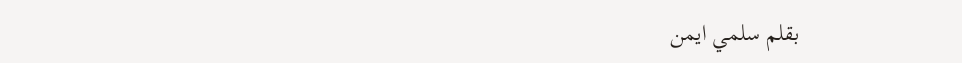بقلم سلمي ايمن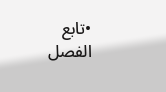•تابع الفصل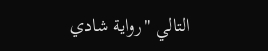التالي "رواية شادي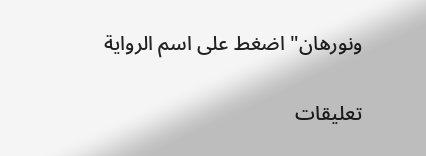ونورهان" اضغط على اسم الرواية

تعليقات